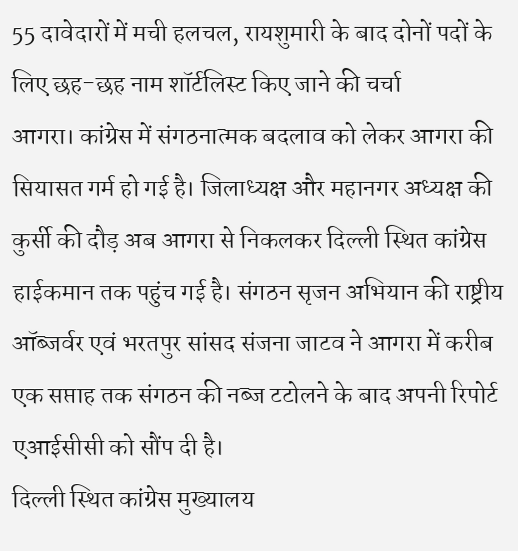55 दावेदारों में मची हलचल, रायशुमारी के बाद दोनों पदों के लिए छह-छह नाम शॉर्टलिस्ट किए जाने की चर्चा
आगरा। कांग्रेस में संगठनात्मक बदलाव को लेकर आगरा की सियासत गर्म हो गई है। जिलाध्यक्ष और महानगर अध्यक्ष की कुर्सी की दौड़ अब आगरा से निकलकर दिल्ली स्थित कांग्रेस हाईकमान तक पहुंच गई है। संगठन सृजन अभियान की राष्ट्रीय ऑब्जर्वर एवं भरतपुर सांसद संजना जाटव ने आगरा में करीब एक सप्ताह तक संगठन की नब्ज टटोलने के बाद अपनी रिपोर्ट एआईसीसी को सौंप दी है।
दिल्ली स्थित कांग्रेस मुख्यालय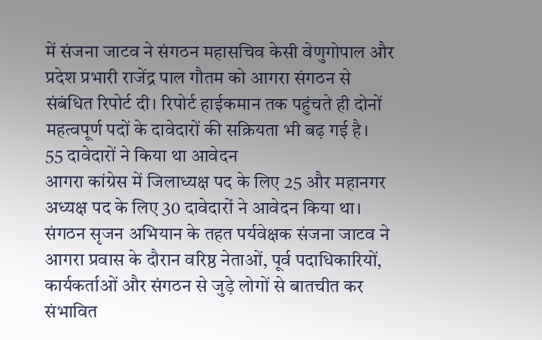में संजना जाटव ने संगठन महासचिव केसी वेणुगोपाल और प्रदेश प्रभारी राजेंद्र पाल गौतम को आगरा संगठन से संबंधित रिपोर्ट दी। रिपोर्ट हाईकमान तक पहुंचते ही दोनों महत्वपूर्ण पदों के दावेदारों की सक्रियता भी बढ़ गई है।
55 दावेदारों ने किया था आवेदन
आगरा कांग्रेस में जिलाध्यक्ष पद के लिए 25 और महानगर अध्यक्ष पद के लिए 30 दावेदारों ने आवेदन किया था। संगठन सृजन अभियान के तहत पर्यवेक्षक संजना जाटव ने आगरा प्रवास के दौरान वरिष्ठ नेताओं, पूर्व पदाधिकारियों, कार्यकर्ताओं और संगठन से जुड़े लोगों से बातचीत कर संभावित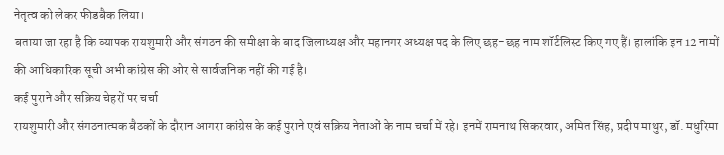नेतृत्व को लेकर फीडबैक लिया।
बताया जा रहा है कि व्यापक रायशुमारी और संगठन की समीक्षा के बाद जिलाध्यक्ष और महानगर अध्यक्ष पद के लिए छह-छह नाम शॉर्टलिस्ट किए गए हैं। हालांकि इन 12 नामों की आधिकारिक सूची अभी कांग्रेस की ओर से सार्वजनिक नहीं की गई है।
कई पुराने और सक्रिय चेहरों पर चर्चा
रायशुमारी और संगठनात्मक बैठकों के दौरान आगरा कांग्रेस के कई पुराने एवं सक्रिय नेताओं के नाम चर्चा में रहे। इनमें रामनाथ सिकरवार, अमित सिंह, प्रदीप माथुर, डॉ. मधुरिमा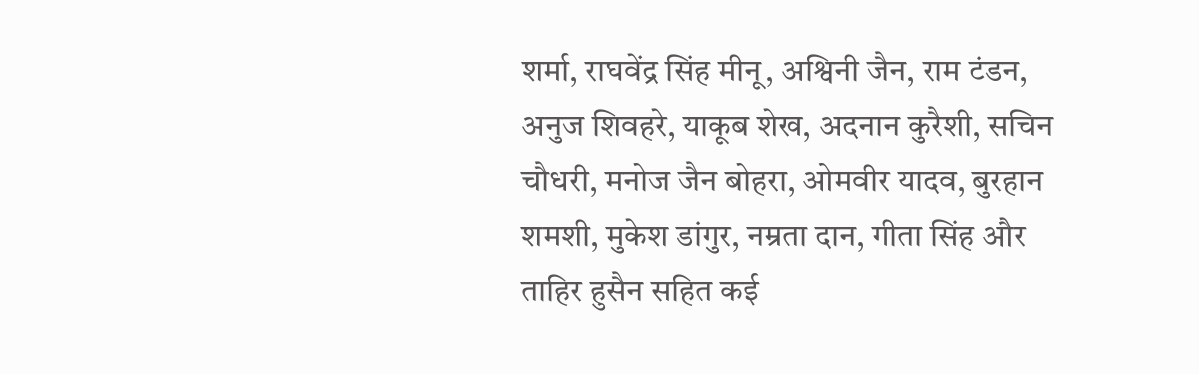शर्मा, राघवेंद्र सिंह मीनू, अश्विनी जैन, राम टंडन, अनुज शिवहरे, याकूब शेख, अदनान कुरैशी, सचिन चौधरी, मनोज जैन बोहरा, ओमवीर यादव, बुरहान शमशी, मुकेश डांगुर, नम्रता दान, गीता सिंह और ताहिर हुसैन सहित कई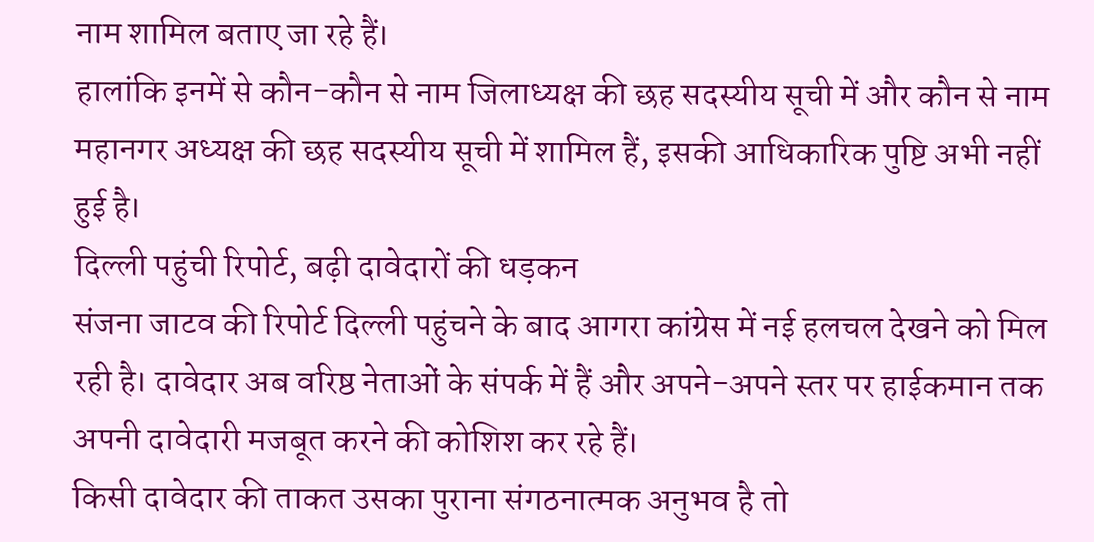नाम शामिल बताए जा रहे हैं।
हालांकि इनमें से कौन-कौन से नाम जिलाध्यक्ष की छह सदस्यीय सूची में और कौन से नाम महानगर अध्यक्ष की छह सदस्यीय सूची में शामिल हैं, इसकी आधिकारिक पुष्टि अभी नहीं हुई है।
दिल्ली पहुंची रिपोर्ट, बढ़ी दावेदारों की धड़कन
संजना जाटव की रिपोर्ट दिल्ली पहुंचने के बाद आगरा कांग्रेस में नई हलचल देखने को मिल रही है। दावेदार अब वरिष्ठ नेताओं के संपर्क में हैं और अपने-अपने स्तर पर हाईकमान तक अपनी दावेदारी मजबूत करने की कोशिश कर रहे हैं।
किसी दावेदार की ताकत उसका पुराना संगठनात्मक अनुभव है तो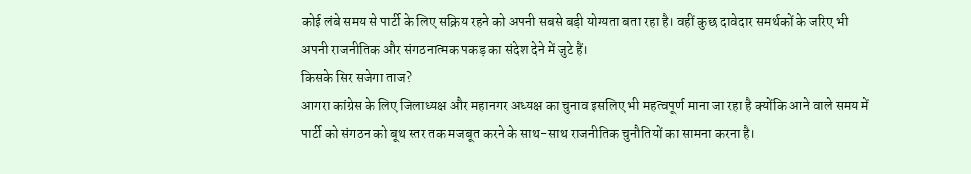कोई लंबे समय से पार्टी के लिए सक्रिय रहने को अपनी सबसे बड़ी योग्यता बता रहा है। वहीं कुछ दावेदार समर्थकों के जरिए भी अपनी राजनीतिक और संगठनात्मक पकड़ का संदेश देने में जुटे हैं।
किसके सिर सजेगा ताज?
आगरा कांग्रेस के लिए जिलाध्यक्ष और महानगर अध्यक्ष का चुनाव इसलिए भी महत्वपूर्ण माना जा रहा है क्योंकि आने वाले समय में पार्टी को संगठन को बूथ स्तर तक मजबूत करने के साथ-साथ राजनीतिक चुनौतियों का सामना करना है।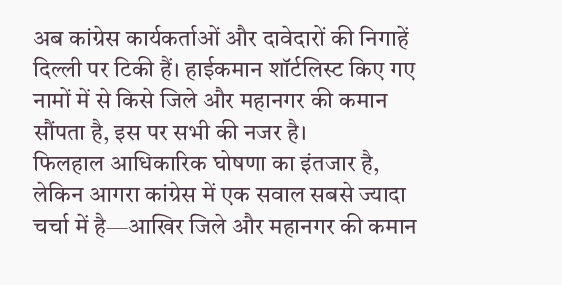अब कांग्रेस कार्यकर्ताओं और दावेदारों की निगाहें दिल्ली पर टिकी हैं। हाईकमान शॉर्टलिस्ट किए गए नामों में से किसे जिले और महानगर की कमान सौंपता है, इस पर सभी की नजर है।
फिलहाल आधिकारिक घोषणा का इंतजार है, लेकिन आगरा कांग्रेस में एक सवाल सबसे ज्यादा चर्चा में है—आखिर जिले और महानगर की कमान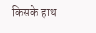किसके हाथ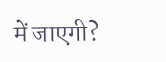में जाएगी?